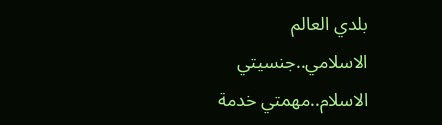بلدي العالم الاسلامي..جنسيتي الاسلام..مهمتي خدمة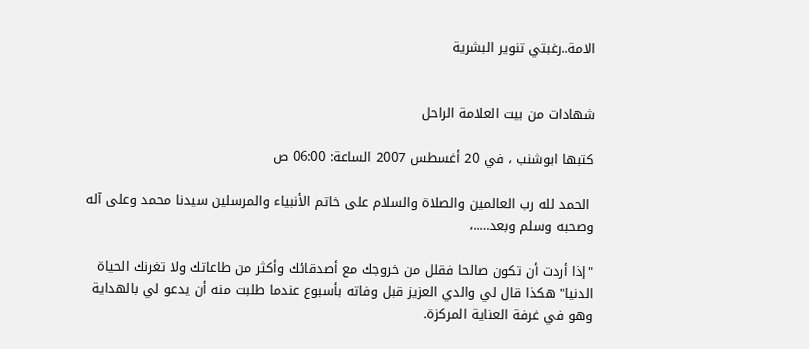الامة..رغبتي تنوير البشرية


شهادات من بيت العلامة الراحل

كتبها ابوشنب ، في 20 أغسطس 2007 الساعة: 06:00 ص

 الحمد لله رب العالمين والصلاة والسلام على خاتم الأنبياء والمرسلين سيدنا محمد وعلى آله وصحبه وسلم وبعد…..،

"إذا أردت أن تكون صالحا فقلل من خروجك مع أصدقائك وأكثر من طاعاتك ولا تغرنك الحياة الدنيا" هكذا قال لي والدي العزيز قبل وفاته بأسبوع عندما طلبت منه أن يدعو لي بالهداية وهو في غرفة العناية المركزة.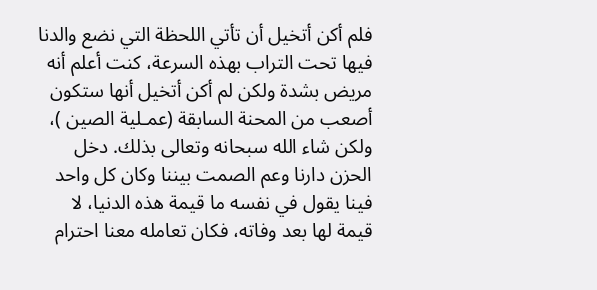فلم أكن أتخيل أن تأتي اللحظة التي نضع والدنا فيها تحت التراب بهذه السرعة، كنت أعلم أنه مريض بشدة ولكن لم أكن أتخيل أنها ستكون أصعب من المحنة السابقة (عمـلية الصين )، ولكن شاء الله سبحانه وتعالى بذلك. دخل الحزن دارنا وعم الصمت بيننا وكان كل واحد فينا يقول في نفسه ما قيمة هذه الدنيا، لا قيمة لها بعد وفاته، فكان تعامله معنا احترام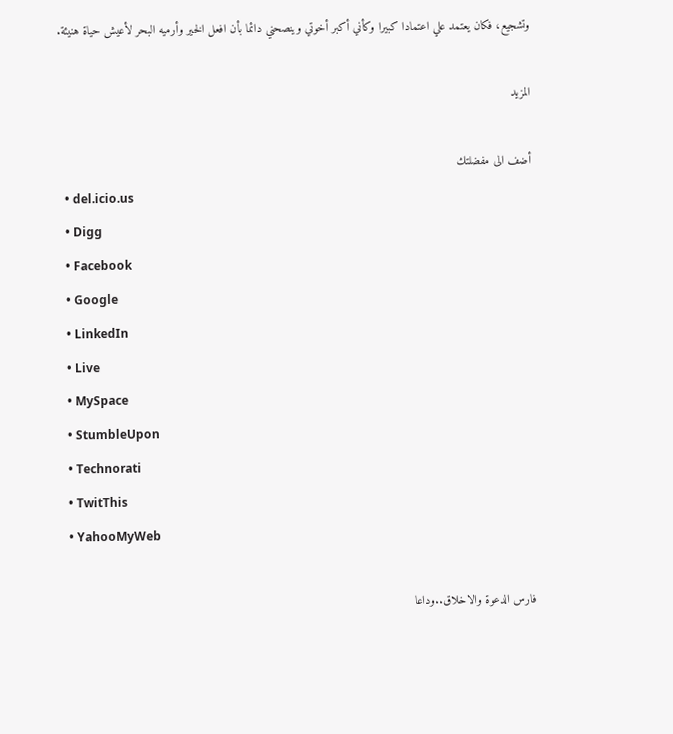وتشجيع، فكان يعتمد علي اعتمادا كبيرا وكأني أكبر أخوتي وينصحني دائما بأن افعل الخير وأرميه البحر لأعيش حياة هنيئة.

المزيد

أضف الى مفضلتك
  • del.icio.us
  • Digg
  • Facebook
  • Google
  • LinkedIn
  • Live
  • MySpace
  • StumbleUpon
  • Technorati
  • TwitThis
  • YahooMyWeb

فارس الدعوة والاخلاق..وداعا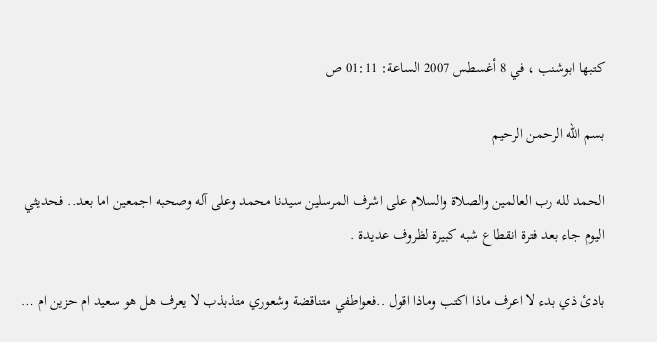كتبها ابوشنب ، في 8 أغسطس 2007 الساعة: 01:11 ص

بسم الله الرحمن الرحيم

الحمد لله رب العالمين والصلاة والسلام على اشرف المرسلين سيدنا محمد وعلى آله وصحبه اجمعين اما بعد.. فحديثي اليوم جاء بعد فترة انقطاع شبه كبيرة لظروف عديدة .

بادئ ذي بدء لا اعرف ماذا اكتب وماذا اقول ..فعواطفي متناقضة وشعوري متذبذب لا يعرف هل هو سعيد ام حزين ام …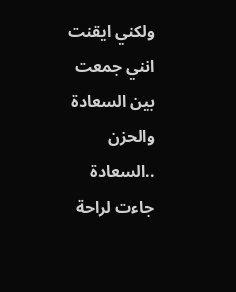ولكني ايقنت انني جمعت بين السعادة والحزن ..السعادة جاءت لراحة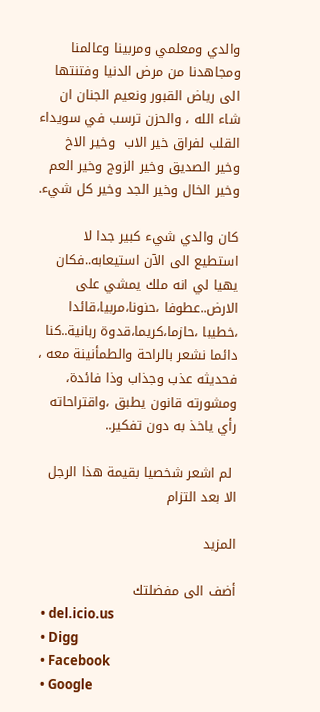والدي ومعلمي ومربينا وعالمنا ومجاهدنا من مرض الدنيا وفتنتها الى رياض القبور ونعيم الجنان ان شاء الله ، والحزن ترسب في سويداء القلب لفراق خير الاب  وخير الاخ وخير الصديق وخير الزوج وخير العم وخير الخال وخير الجد وخير كل شيء.

كان والدي شيء كبير جدا لا استطيع الى الآن استيعابه..فكان يهيا لي انه ملك يمشي على الارض..عطوفا ،حنونا،مربيا،قائدا ،خطيبا ،حازما،كريما،قدوة ربانية..كنا دائما نشعر بالراحة والطمأنينة معه ، فحديثه عذب وجذاب وذا فائدة، ومشورته قانون يطبق ،واقتراحاته رأي ياخذ به دون تفكير..

 لم اشعر شخصيا بقيمة هذا الرجل الا بعد التزام

المزيد

أضف الى مفضلتك
  • del.icio.us
  • Digg
  • Facebook
  • Google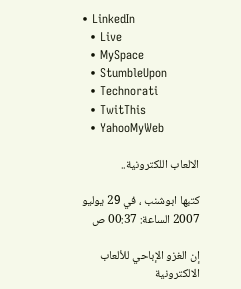• LinkedIn
  • Live
  • MySpace
  • StumbleUpon
  • Technorati
  • TwitThis
  • YahooMyWeb

الالعاب اللكترونية..

كتبها ابوشنب ، في 29 يوليو 2007 الساعة: 00:37 ص

إن الغزو الإباحي للألعاب الالكترونية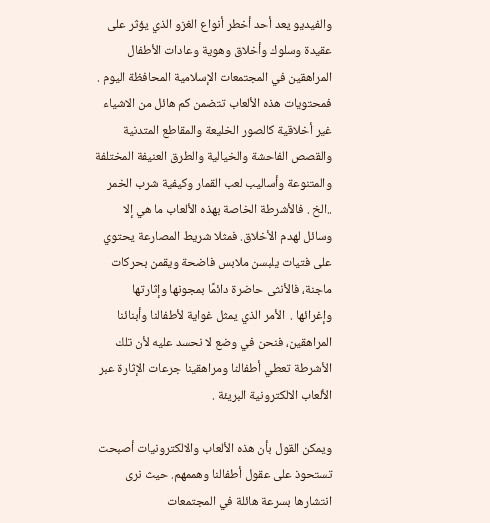والفيديو يعد أحد أخطر أنواع الغزو الذي يؤثر على عقيدة وسلوك وأخلاق وهوية وعادات الأطفال المراهقين في المجتمعات الإسلامية المحافظة اليوم . فمحتويات هذه الألعاب تتضمن كم هائل من الاشياء غير أخلاقية كالصور الخليعة والمقاطع المتدنية والقصص الفاحشة والخيالية والطرق العنيفة المختلفة والمتنوعة وأساليب لعب القمار وكيفية شرب الخمر ..الخ . فالأشرطة الخاصة بهذه الألعاب ما هي إلا وسائل لهدم الأخلاق. فمثلا شريط المصارعة يحتوي على فتيات يلبسن ملابس فاضحة ويقمن بحركات ماجنة، فالأنثى حاضرة دائمًا بمجونها وإثارتها وإغرائها .  الأمر الذي يمثل غواية لأطفالنا وأبنائنا المراهقين، فنحن في وضع لا نحسد عليه لأن تلك الأشرطة تعطي أطفالنا ومراهقينا جرعات الإثارة عبر الألعاب الالكترونية البريئة .

ويمكن القول بأن هذه الألعاب والالكترونيات أصبحت تستحوذ على عقول أطفالنا وهممهم. حيث نرى انتشارها بسرعة هائلة في المجتمعات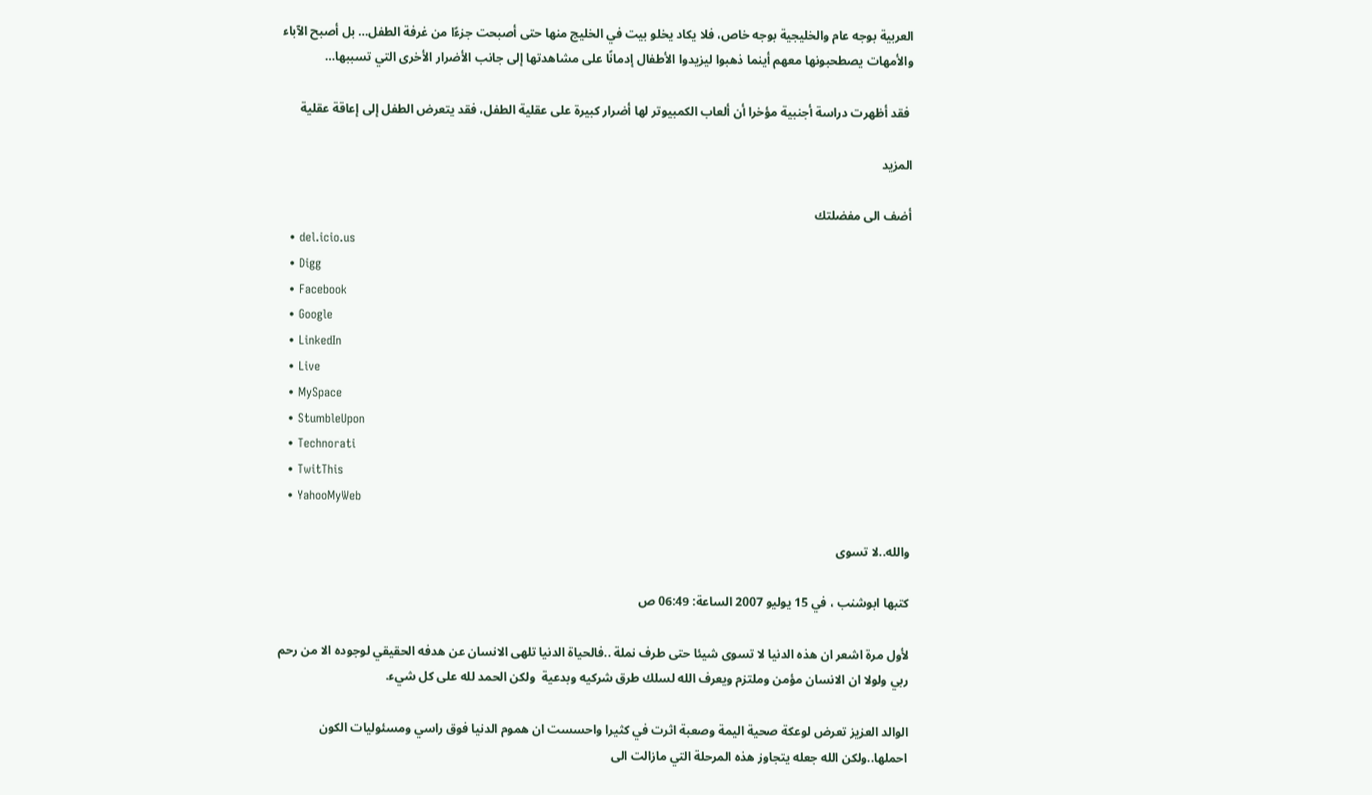العربية بوجه عام والخليجية بوجه خاص، فلا يكاد يخلو بيت في الخليج منها حتى أصبحت جزءًا من غرفة الطفل… بل أصبح الآباء والأمهات يصطحبونها معهم أينما ذهبوا ليزيدوا الأطفال إدمانًا على مشاهدتها إلى جانب الأضرار الأخرى التي تسببها…

 فقد أظهرت دراسة أجنبية مؤخرا أن ألعاب الكمبيوتر لها أضرار كبيرة على عقلية الطفل، فقد يتعرض الطفل إلى إعاقة عقلية

المزيد

أضف الى مفضلتك
  • del.icio.us
  • Digg
  • Facebook
  • Google
  • LinkedIn
  • Live
  • MySpace
  • StumbleUpon
  • Technorati
  • TwitThis
  • YahooMyWeb

والله..لا تسوى

كتبها ابوشنب ، في 15 يوليو 2007 الساعة: 06:49 ص

لأول مرة اشعر ان هذه الدنيا لا تسوى شيئا حتى طرف نملة ..فالحياة الدنيا تلهى الانسان عن هدفه الحقيقي لوجوده الا من رحم ربي ولولا ان الانسان مؤمن وملتزم ويعرف الله لسلك طرق شركيه وبدعية  ولكن الحمد لله على كل شيء.

الوالد العزيز تعرض لوعكة صحية اليمة وصعبة اثرت في كثيرا واحسست ان هموم الدنيا فوق راسي ومسئوليات الكون احملها..ولكن الله جعله يتجاوز هذه المرحلة التي مازالت الى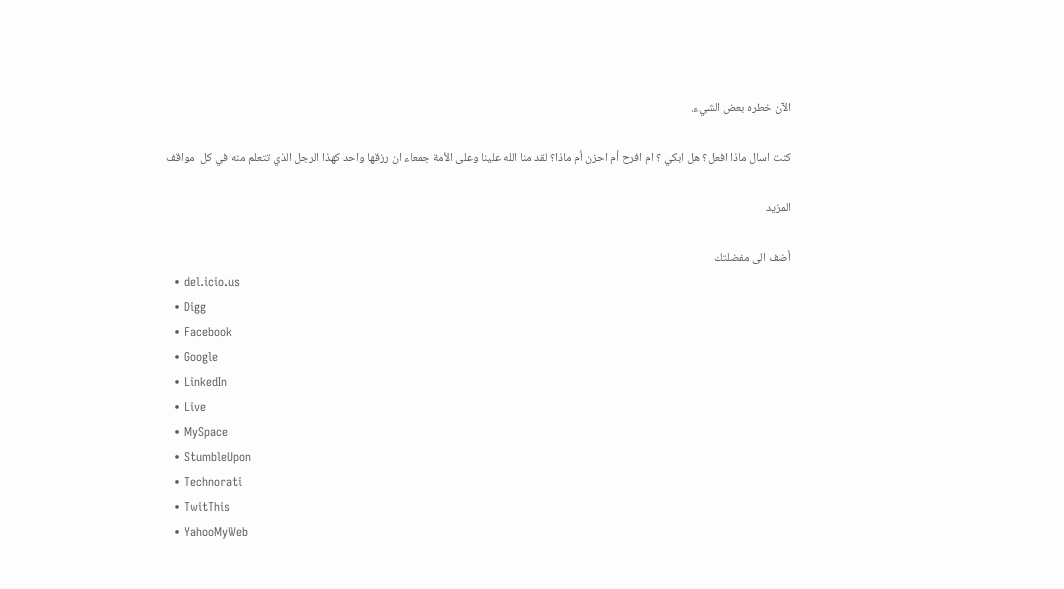الآن خطره بعض الشيء.

كنت اسال ماذا افعل؟ هل ابكي ؟ ام افرح أم احزن أم ماذا؟ لقد منا الله علينا وعلى الأمة جمعاء ان رزقها واحد كهذا الرجل الذي تتعلم منه في كل  مواقف

المزيد

أضف الى مفضلتك
  • del.icio.us
  • Digg
  • Facebook
  • Google
  • LinkedIn
  • Live
  • MySpace
  • StumbleUpon
  • Technorati
  • TwitThis
  • YahooMyWeb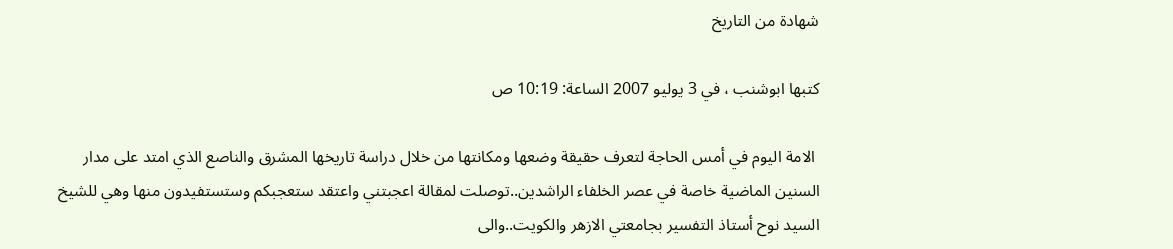شهادة من التاريخ

كتبها ابوشنب ، في 3 يوليو 2007 الساعة: 10:19 ص

 الامة اليوم في أمس الحاجة لتعرف حقيقة وضعها ومكانتها من خلال دراسة تاريخها المشرق والناصع الذي امتد على مدار السنين الماضية خاصة في عصر الخلفاء الراشدين..توصلت لمقالة اعجبتني واعتقد ستعجبكم وستستفيدون منها وهي للشيخ السيد نوح أستاذ التفسير بجامعتي الازهر والكويت..والى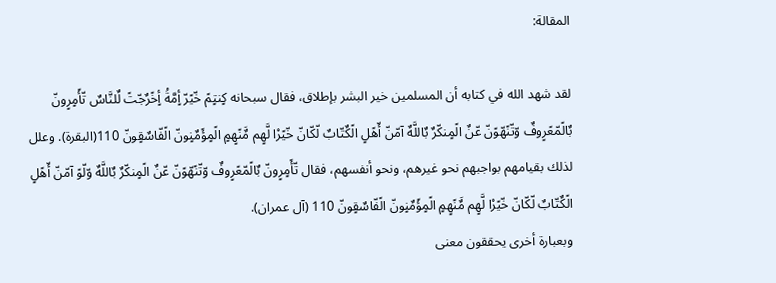المقالة:

لقد شهد الله في كتابه أن المسلمين خير البشر بإطلاق، فقال سبحانه كٍنتٍمً خّيًرّ أٍمَّةُ أٍخًرٌجّتً لٌلنَّاسٌ تّأًمٍرٍونّ بٌالًمّعًرٍوفٌ وّتّنًهّوًنّ عّنٌ الًمٍنكّرٌ بٌاللَّهٌ آمّنّ أّهًلٍ الًكٌتّابٌ لّكّانّ خّيًرْا لَّهٍم مٌَنًهٍمٍ الًمٍؤًمٌنٍونّ الًفّاسٌقٍونّ 110(البقرة). وعلل لذلك بقيامهم بواجبهم نحو غيرهم، ونحو أنفسهم، فقال تّأًمٍرٍونّ بٌالًمّعًرٍوفٌ وّتّنًهّوًنّ عّنٌ الًمٍنكّرٌ بٌاللَّهٌ وّلّوً آمّنّ أّهًلٍ الًكٌتّابٌ لّكّانّ خّيًرْا لَّهٍم مٌَنًهٍمٍ الًمٍؤًمٌنٍونّ الًفّاسٌقٍونّ 110 (آل عمران).
وبعبارة أخرى يحققون معنى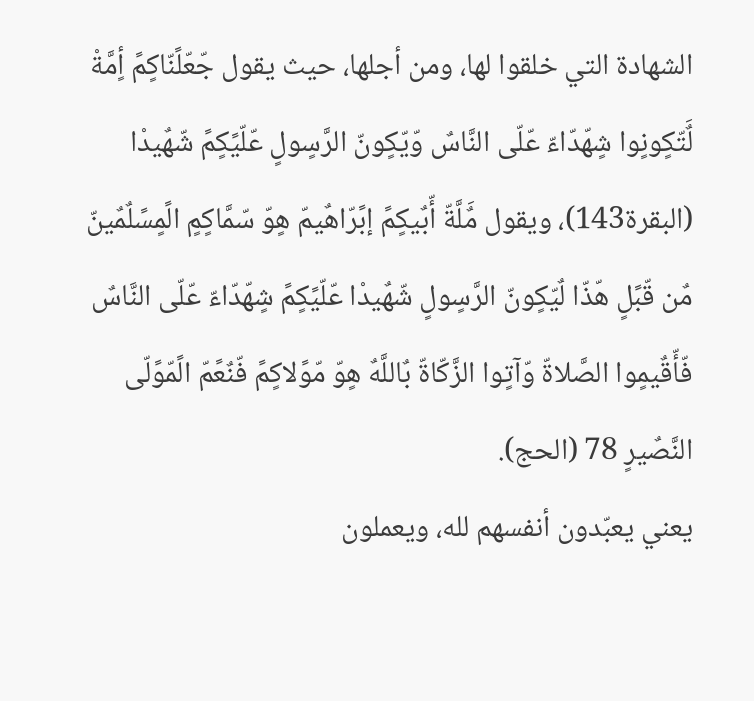الشهادة التي خلقوا لها، ومن أجلها، حيث يقول جّعّلًنّاكٍمً أٍمَّةْ لٌَتّكٍونٍوا شٍهّدّاءّ عّلّى النَّاسٌ وّيّكٍونّ الرَّسٍولٍ عّلّيًكٍمً شّهٌيدْا (البقرة143)، ويقول مٌَلَّةّ أّبٌيكٍمً إبًرّاهٌيمّ هٍوّ سّمَّاكٍمٍ الًمٍسًلٌمٌينّ مٌن قّبًلٍ هّذّا لٌيّكٍونّ الرَّسٍولٍ شّهٌيدْا عّلّيًكٍمً شٍهّدّاءّ عّلّى النَّاسٌ فّأّقٌيمٍوا الصَّلاةّ وّآتٍوا الزَّكّاةّ بٌاللَّهٌ هٍوّ مّوًلاكٍمً فّنٌعًمّ الًمّوًلّى النَّصٌيرٍ 78 (الحج).
يعني يعبّدون أنفسهم لله، ويعملون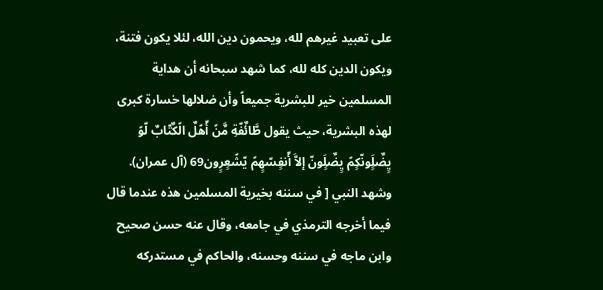على تعبيد غيرهم لله، ويحمون دين الله، لئلا يكون فتنة، ويكون الدين كله لله، كما شهد سبحانه أن هداية المسلمين خير للبشرية جميعاً وأن ضلالها خسارة كبرى لهذه البشرية، حيث يقول طَّائٌفّةِ مٌَنً أّهًلٌ الًكٌتّابٌ لّوً يٍضٌلٍَونّكٍمً يٍضٌلٍَونّ إلاَّ أّنفٍسّهٍمً يّشًعٍرٍون69 (آل عمران).
وشهد النبي [ في سننه بخيرية المسلمين هذه عندما قال فيما أخرجه الترمذي في جامعه، وقال عنه حسن صحيح وابن ماجه في سننه وحسنه، والحاكم في مستدركه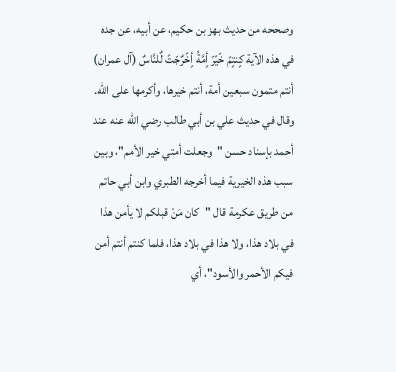وصححه من حديث بهز بن حكيم، عن أبيه، عن جده في هذه الآية كٍنتٍمً خّيًرّ أٍمَّةُ أٍخًرٌجّتً لٌلنَّاسٌ (آل عمران) أنتم متمون سبعين أمة، أنتم خيرها، وأكرمها على الله.
وقال في حديث علي بن أبي طالب رضي الله عنه عند أحمد بإسناد حسن "وجعلت أمتي خير الأمم"، وبين سبب هذه الخيرية فيما أخرجه الطبري وابن أبي حاتم من طريق عكرمة قال "كان مَنْ قبلكم لا يأمن هذا في بلاد هذا، ولا هذا في بلاد هذا، فلما كنتم أنتم أمن فيكم الأحمر والأسود"، أي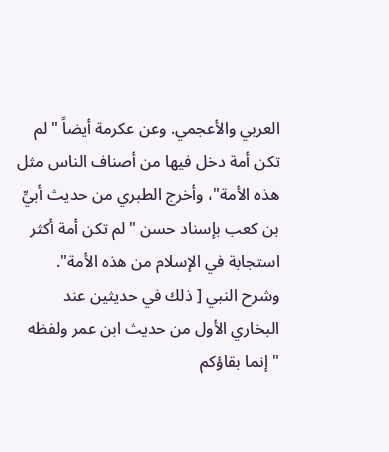العربي والأعجمي. وعن عكرمة أيضاً "لم تكن أمة دخل فيها من أصناف الناس مثل هذه الأمة"، وأخرج الطبري من حديث أبيِّ بن كعب بإسناد حسن "لم تكن أمة أكثر استجابة في الإسلام من هذه الأمة".
وشرح النبي [ ذلك في حديثين عند البخاري الأول من حديث ابن عمر ولفظه "إنما بقاؤكم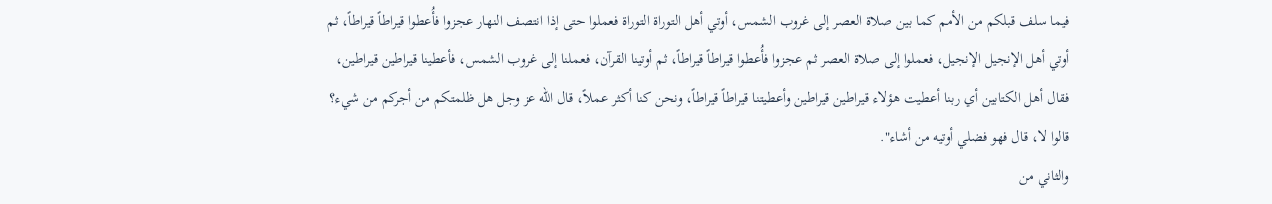فيما سلف قبلكم من الأمم كما بين صلاة العصر إلى غروب الشمس، أوتي أهل التوراة التوراة فعملوا حتى إذا انتصف النهار عجزوا فأُعطوا قيراطاً قيراطاً، ثم أوتي أهل الإنجيل الإنجيل، فعملوا إلى صلاة العصر ثم عجزوا فأُعطوا قيراطاً قيراطاً، ثم أوتينا القرآن، فعملنا إلى غروب الشمس، فأعطينا قيراطين قيراطين، فقال أهل الكتابين أي ربنا أعطيت هؤلاء قيراطين قيراطين وأعطيتنا قيراطاً قيراطاً، ونحن كنا أكثر عملاً، قال الله عز وجل هل ظلمتكم من أجركم من شيء؟ قالوا لا، قال فهو فضلي أوتيه من أشاء".
والثاني من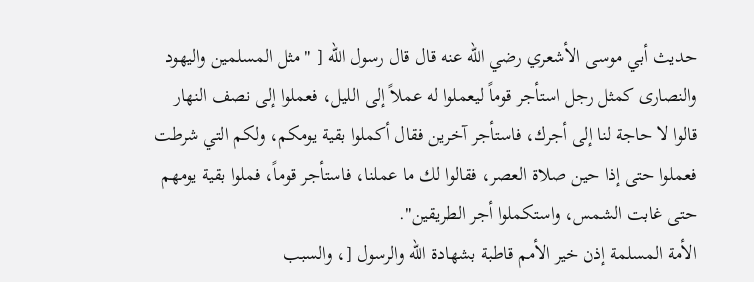حديث أبي موسى الأشعري رضي الله عنه قال قال رسول الله [ "مثل المسلمين واليهود والنصارى كمثل رجل استأجر قوماً ليعملوا له عملاً إلى الليل، فعملوا إلى نصف النهار قالوا لا حاجة لنا إلى أجرك، فاستأجر آخرين فقال أكملوا بقية يومكم، ولكم التي شرطت فعملوا حتى إذا حين صلاة العصر، فقالوا لك ما عملنا، فاستأجر قوماً، فملوا بقية يومهم حتى غابت الشمس، واستكملوا أجر الطريقين".
الأمة المسلمة إذن خير الأمم قاطبة بشهادة الله والرسول [، والسبب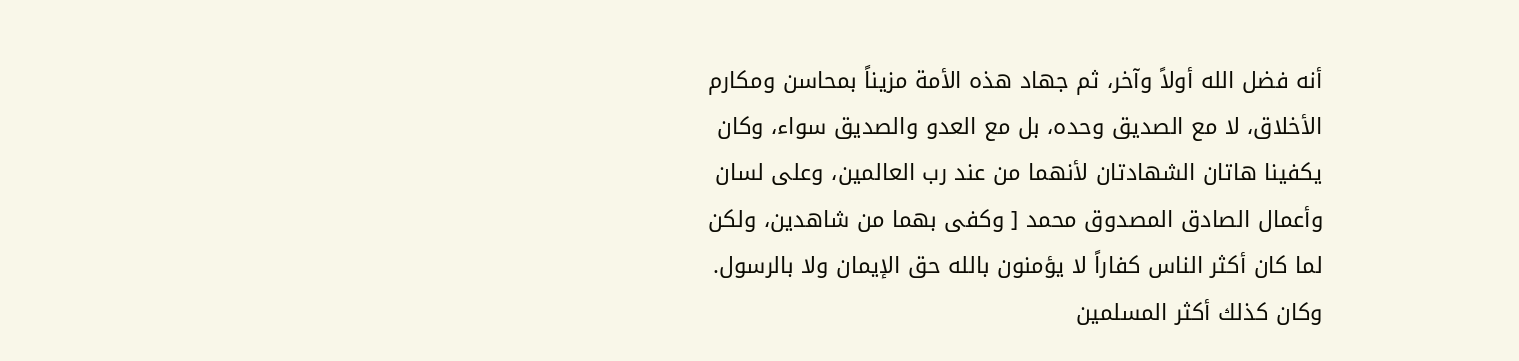أنه فضل الله أولاً وآخر، ثم جهاد هذه الأمة مزيناً بمحاسن ومكارم الأخلاق، لا مع الصديق وحده، بل مع العدو والصديق سواء، وكان يكفينا هاتان الشهادتان لأنهما من عند رب العالمين، وعلى لسان وأعمال الصادق المصدوق محمد [ وكفى بهما من شاهدين، ولكن لما كان أكثر الناس كفاراً لا يؤمنون بالله حق الإيمان ولا بالرسول. وكان كذلك أكثر المسلمين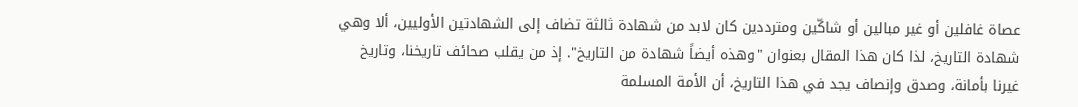عصاة غافلين أو غير مبالين أو شاكّين ومترددين كان لابد من شهادة ثالثة تضاف إلى الشهادتين الأوليين، ألا وهي شهادة التاريخ، لذا كان هذا المقال بعنوان "وهذه أيضاً شهادة من التاريخ". إذ من يقلب صحائف تاريخنا، وتاريخ غيرنا بأمانة، وصدق وإنصاف يجد في هذا التاريخ، أن الأمة المسلمة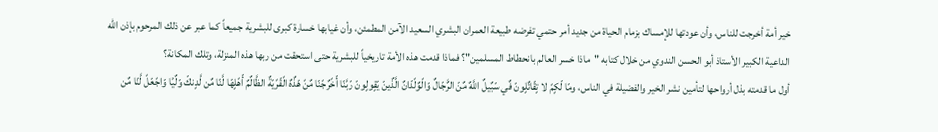خير أمة أخرجت للناس، وأن عودتها للإمساك بزمام الحياة من جديد أمر حتمي تفرضه طبيعة العمران البشري السعيد الآمن المطمئن، وأن غيابها خسارة كبرى للبشرية جميعاً كما عبر عن ذلك المرحوم بإذن الله الداعية الكبير الأستاذ أبو الحسن الندوي من خلال كتابه "ماذا خسر العالم بانحطاط المسلمين"؟ فماذا قدمت هذه الأمة تاريخياً للبشرية حتى استحقت من ربها هذه المنزلة، وتلك المكانة؟
أول ما قدمته بذل أرواحها لتأمين نشر الخير والفضيلة في الناس، ومّا لّكٍمً لا تٍقّاتٌلٍونّ فٌي سّبٌيلٌ اللَّهٌ مٌنّ الرٌَجّالٌ وّالًوٌلًدّانٌ الَّذٌينّ يّقٍولٍونّ رّبَّنّا أّخًرٌجًنّا مٌنً هّذٌهٌ الًقّرًيّةٌ الظَّالٌمٌ أّهًلٍهّا لَّنّا مٌن لَّدٍنكّ وّلٌيَْا وّاجًعّلً لَّنّا مٌن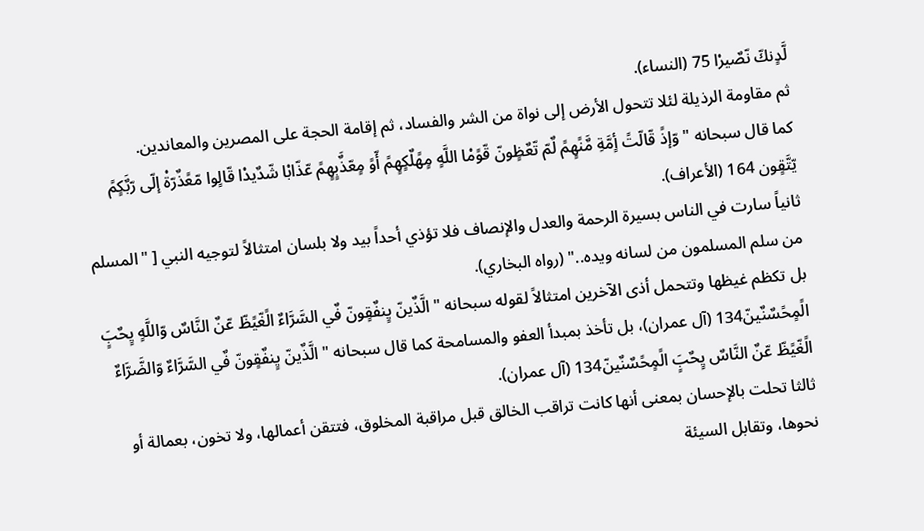لَّدٍنكّ نّصٌيرْا 75 (النساء).
ثم مقاومة الرذيلة لئلا تتحول الأرض إلى نواة من الشر والفساد، ثم إقامة الحجة على المصرين والمعاندين.
كما قال سبحانه " وّإذً قّالّتً أٍمَّةِ مٌَنًهٍمً لٌمّ تّعٌظٍونّ قّوًمْا اللَّهٍ مٍهًلٌكٍهٍمً أّوً مٍعّذٌَبٍهٍمً عّذّابْا شّدٌيدْا قّالٍوا مّعًذٌرّةْ إلّى رّبٌَكٍمً يّتَّقٍون 164 (الأعراف).
ثانياً سارت في الناس بسيرة الرحمة والعدل والإنصاف فلا تؤذي أحداً بيد ولا بلسان امتثالاً لتوجيه النبي [ "المسلم من سلم المسلمون من لسانه ويده.." (رواه البخاري).
بل تكظم غيظها وتتحمل أذى الآخرين امتثالاً لقوله سبحانه " الَّذٌينّ يٍنفٌقٍونّ فٌي السَّرَّاءٌ الًغّيًظّ عّنٌ النَّاسٌ وّاللَّهٍ يٍحٌبٍَ الًمٍحًسٌنٌينّ134 (آل عمران)، بل تأخذ بمبدأ العفو والمسامحة كما قال سبحانه " الَّذٌينّ يٍنفٌقٍونّ فٌي السَّرَّاءٌ وّالضَّرَّاءٌ الًغّيًظّ عّنٌ النَّاسٌ يٍحٌبٍَ الًمٍحًسٌنٌينّ134 (آل عمران).
ثالثا تحلت بالإحسان بمعنى أنها كانت تراقب الخالق قبل مراقبة المخلوق، فتتقن أعمالها، ولا تخون، بعمالة أو نحوها، وتقابل السيئة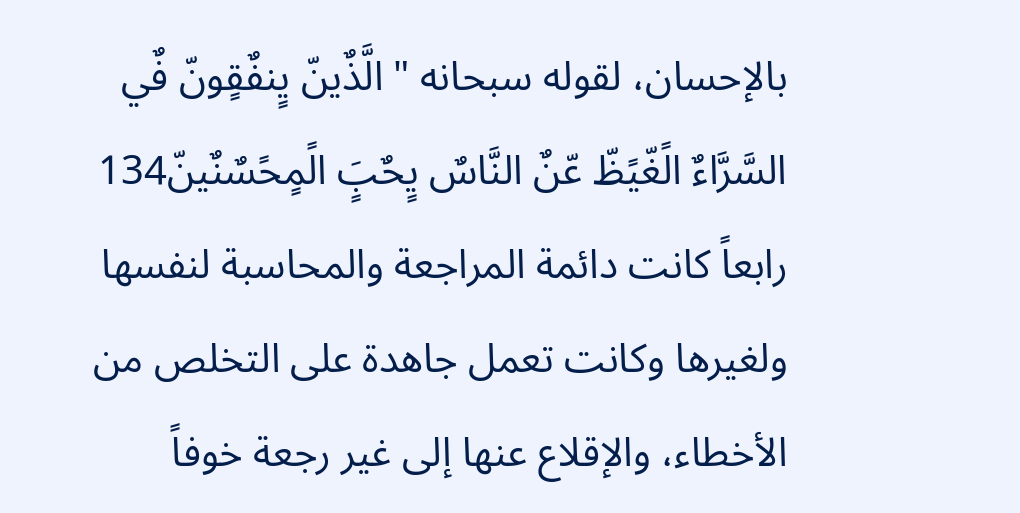بالإحسان، لقوله سبحانه " الَّذٌينّ يٍنفٌقٍونّ فٌي السَّرَّاءٌ الًغّيًظّ عّنٌ النَّاسٌ يٍحٌبٍَ الًمٍحًسٌنٌينّ134
رابعاً كانت دائمة المراجعة والمحاسبة لنفسها ولغيرها وكانت تعمل جاهدة على التخلص من الأخطاء، والإقلاع عنها إلى غير رجعة خوفاً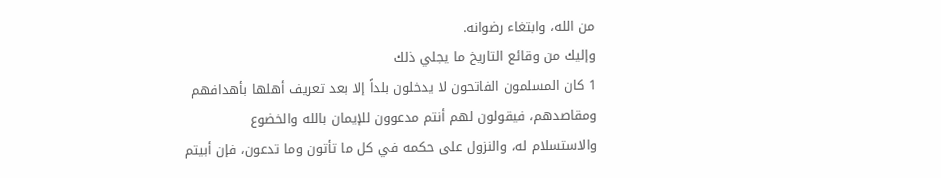من الله، وابتغاء رضوانه.
وإليك من وقائع التاريخ ما يجلي ذلك
1 كان المسلمون الفاتحون لا يدخلون بلداً إلا بعد تعريف أهلها بأهدافهم ومقاصدهم، فيقولون لهم أنتم مدعوون للإيمان بالله والخضوع والاستسلام له، والنزول على حكمه في كل ما تأتون وما تدعون، فإن أبيتم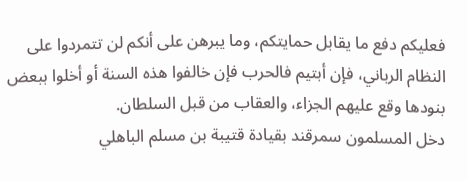فعليكم دفع ما يقابل حمايتكم، وما يبرهن على أنكم لن تتمردوا على النظام الرباني، فإن أبتيم فالحرب فإن خالفوا هذه السنة أو أخلوا ببعض بنودها وقع عليهم الجزاء، والعقاب من قبل السلطان.
دخل المسلمون سمرقند بقيادة قتيبة بن مسلم الباهلي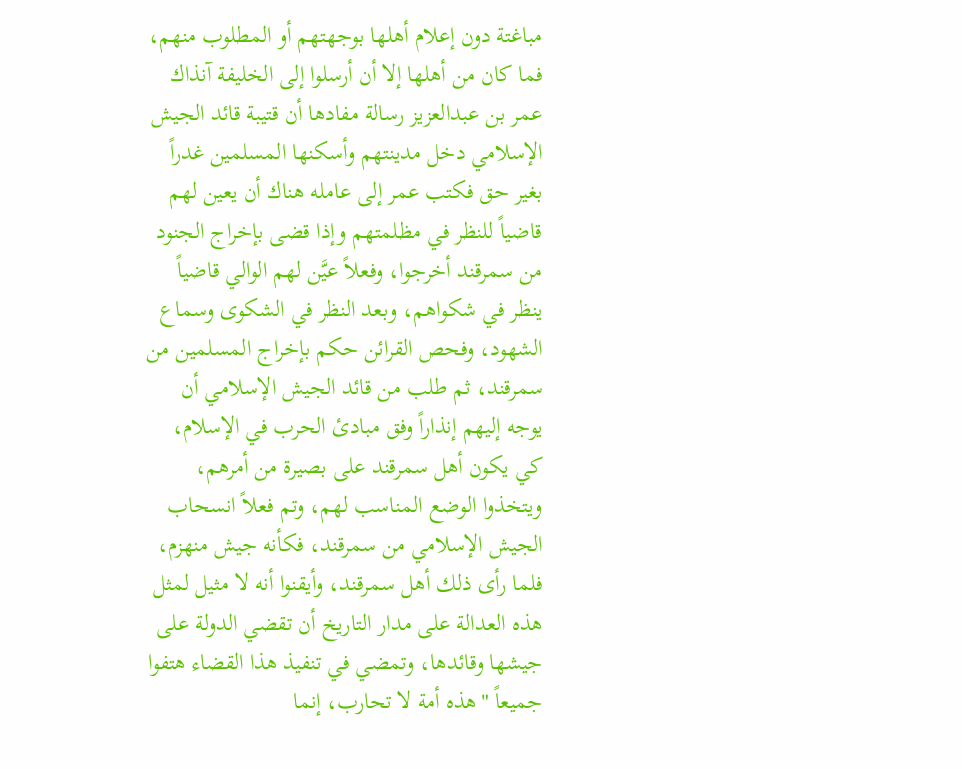مباغتة دون إعلام أهلها بوجهتهم أو المطلوب منهم، فما كان من أهلها إلا أن أرسلوا إلى الخليفة آنذاك عمر بن عبدالعزيز رسالة مفادها أن قتيبة قائد الجيش الإسلامي دخل مدينتهم وأسكنها المسلمين غدراً بغير حق فكتب عمر إلى عامله هناك أن يعين لهم قاضياً للنظر في مظلمتهم وإذا قضى بإخراج الجنود من سمرقند أخرجوا، وفعلاً عيَّن لهم الوالي قاضياً ينظر في شكواهم، وبعد النظر في الشكوى وسماع الشهود، وفحص القرائن حكم بإخراج المسلمين من سمرقند، ثم طلب من قائد الجيش الإسلامي أن يوجه إليهم إنذاراً وفق مبادئ الحرب في الإسلام، كي يكون أهل سمرقند على بصيرة من أمرهم، ويتخذوا الوضع المناسب لهم، وتم فعلاً انسحاب الجيش الإسلامي من سمرقند، فكأنه جيش منهزم، فلما رأى ذلك أهل سمرقند، وأيقنوا أنه لا مثيل لمثل هذه العدالة على مدار التاريخ أن تقضي الدولة على جيشها وقائدها، وتمضي في تنفيذ هذا القضاء هتفوا جميعاً "هذه أمة لا تحارب، إنما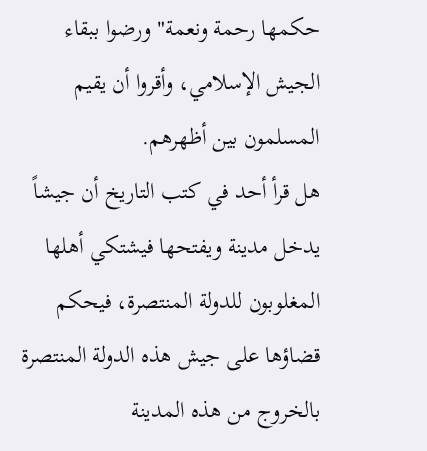حكمها رحمة ونعمة" ورضوا ببقاء الجيش الإسلامي، وأقروا أن يقيم المسلمون بين أظهرهم.
هل قرأ أحد في كتب التاريخ أن جيشاً يدخل مدينة ويفتحها فيشتكي أهلها المغلوبون للدولة المنتصرة، فيحكم قضاؤها على جيش هذه الدولة المنتصرة بالخروج من هذه المدينة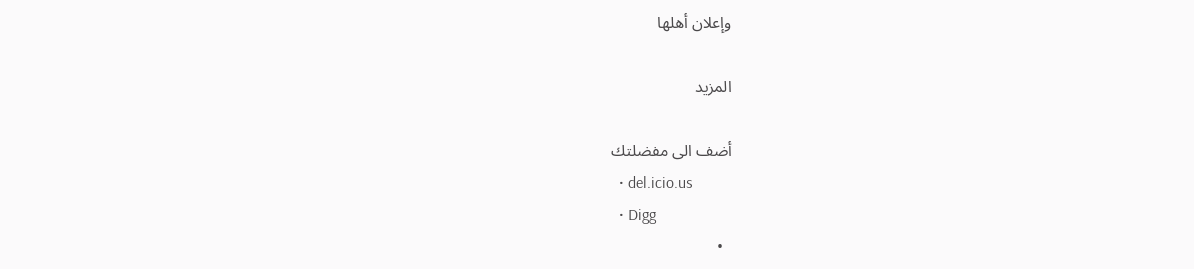وإعلان أهلها

المزيد

أضف الى مفضلتك
  • del.icio.us
  • Digg
  •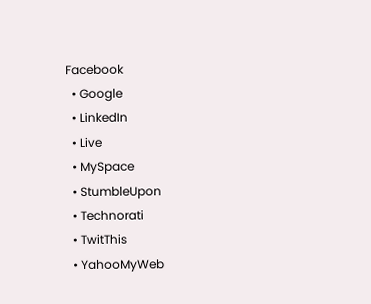Facebook
  • Google
  • LinkedIn
  • Live
  • MySpace
  • StumbleUpon
  • Technorati
  • TwitThis
  • YahooMyWeb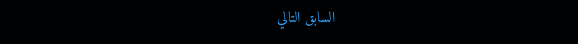السابق التالي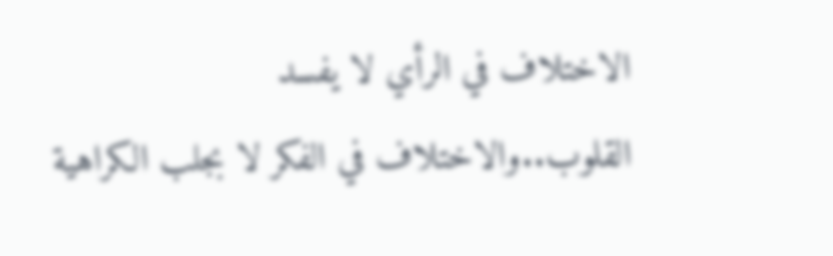الاختلاف في الرأي لا يفسد القلوب..والاختلاف في الفكر لا بجلب الكراهية